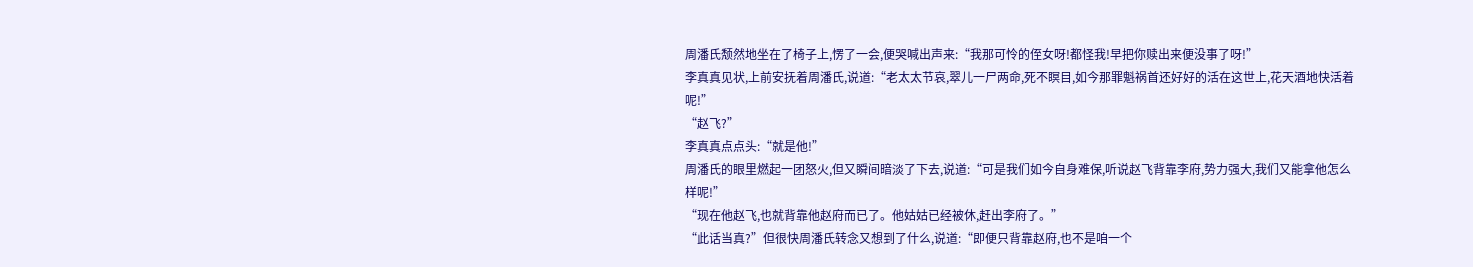周潘氏颓然地坐在了椅子上,愣了一会,便哭喊出声来:“我那可怜的侄女呀!都怪我!早把你赎出来便没事了呀!”
李真真见状,上前安抚着周潘氏,说道:“老太太节哀,翠儿一尸两命,死不瞑目,如今那罪魁祸首还好好的活在这世上,花天酒地快活着呢!”
“赵飞?”
李真真点点头:“就是他!”
周潘氏的眼里燃起一团怒火,但又瞬间暗淡了下去,说道:“可是我们如今自身难保,听说赵飞背靠李府,势力强大,我们又能拿他怎么样呢!”
“现在他赵飞,也就背靠他赵府而已了。他姑姑已经被休,赶出李府了。”
“此话当真?”但很快周潘氏转念又想到了什么,说道:“即便只背靠赵府,也不是咱一个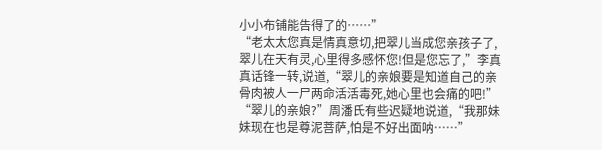小小布铺能告得了的……”
“老太太您真是情真意切,把翠儿当成您亲孩子了,翠儿在天有灵,心里得多感怀您!但是您忘了,”李真真话锋一转,说道,“翠儿的亲娘要是知道自己的亲骨肉被人一尸两命活活毒死,她心里也会痛的吧!”
“翠儿的亲娘?”周潘氏有些迟疑地说道,“我那妹妹现在也是尊泥菩萨,怕是不好出面呐……”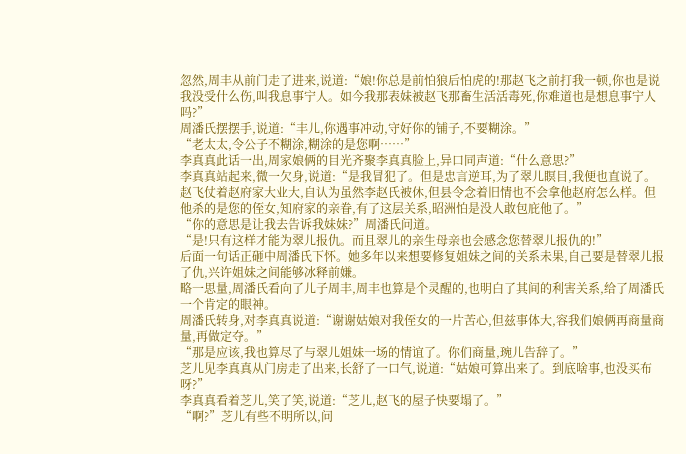忽然,周丰从前门走了进来,说道:“娘!你总是前怕狼后怕虎的!那赵飞之前打我一顿,你也是说我没受什么伤,叫我息事宁人。如今我那表妹被赵飞那畜生活活毒死,你难道也是想息事宁人吗?”
周潘氏摆摆手,说道:“丰儿,你遇事冲动,守好你的铺子,不要糊涂。”
“老太太,令公子不糊涂,糊涂的是您啊……”
李真真此话一出,周家娘俩的目光齐聚李真真脸上,异口同声道:“什么意思?”
李真真站起来,微一欠身,说道:“是我冒犯了。但是忠言逆耳,为了翠儿瞑目,我便也直说了。赵飞仗着赵府家大业大,自认为虽然李赵氏被休,但县令念着旧情也不会拿他赵府怎么样。但他杀的是您的侄女,知府家的亲眷,有了这层关系,昭洲怕是没人敢包庇他了。”
“你的意思是让我去告诉我妹妹?”周潘氏问道。
“是!只有这样才能为翠儿报仇。而且翠儿的亲生母亲也会感念您替翠儿报仇的!”
后面一句话正砸中周潘氏下怀。她多年以来想要修复姐妹之间的关系未果,自己要是替翠儿报了仇,兴许姐妹之间能够冰释前嫌。
略一思量,周潘氏看向了儿子周丰,周丰也算是个灵醒的,也明白了其间的利害关系,给了周潘氏一个肯定的眼神。
周潘氏转身,对李真真说道:“谢谢姑娘对我侄女的一片苦心,但兹事体大,容我们娘俩再商量商量,再做定夺。”
“那是应该,我也算尽了与翠儿姐妹一场的情谊了。你们商量,琬儿告辞了。”
芝儿见李真真从门房走了出来,长舒了一口气,说道:“姑娘可算出来了。到底啥事,也没买布呀?”
李真真看着芝儿,笑了笑,说道:“芝儿,赵飞的屋子快要塌了。”
“啊?”芝儿有些不明所以,问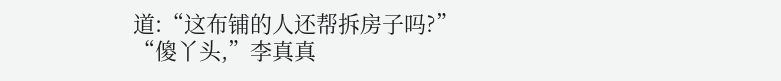道:“这布铺的人还帮拆房子吗?”
“傻丫头,”李真真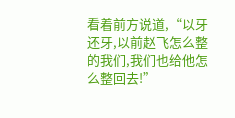看着前方说道,“以牙还牙,以前赵飞怎么整的我们,我们也给他怎么整回去!”